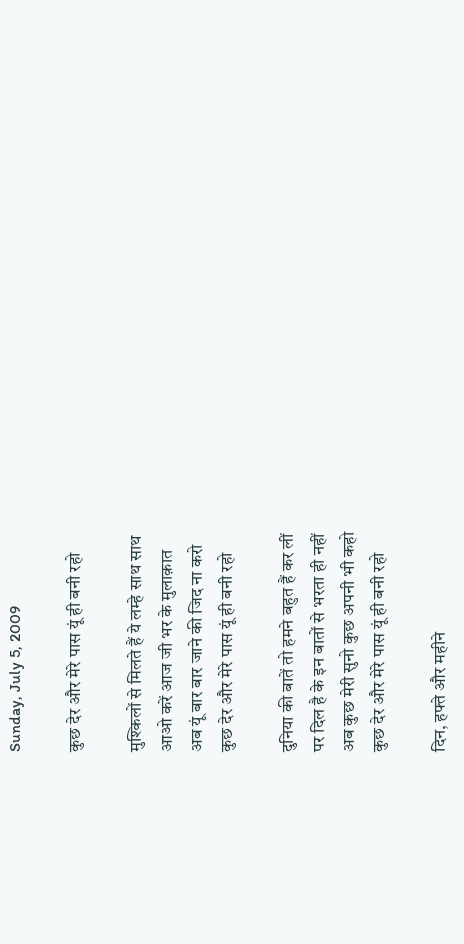Sunday, July 5, 2009

कुछ देर और मेरे पास यूं ही बनी रहो

मुश्किलों से मिलते हैं ये लम्हे साथ साथ
आओ करें आज जी भर के मुलाक़ात
अब यूं बार बार जाने की जिद ना करो
कुछ देर और मेरे पास यूं ही बनी रहो

दुनिया की बातें तो हमने बहुत हैं कर लीं
पर दिल है के इन बातों से भरता ही नहीं
अब कुछ मेरी सुनो कुछ अपनी भी कहो
कुछ देर और मेरे पास यूं ही बनी रहो

दिन, हफ्ते और महीने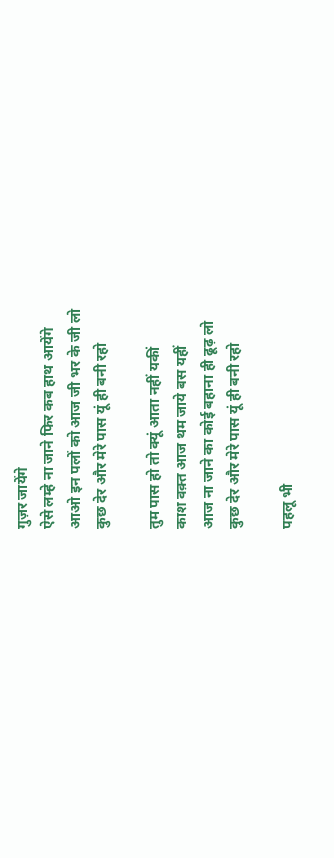गुज़र जायेंगे
ऐसे लम्हे ना जाने फिर कब हाथ आयेंगे
आओ इन पलों को आज जी भर के जी लो
कुछ देर और मेरे पास यूं ही बनी रहो

तुम पास हो तो क्यूं आता नहीं यकीं
काश वक़्त आज थम जाये बस यहीं
आज ना जाने का कोई बहाना ही ढूढ़ लो
कुछ देर और मेरे पास यूं ही बनी रहो

पहलू भी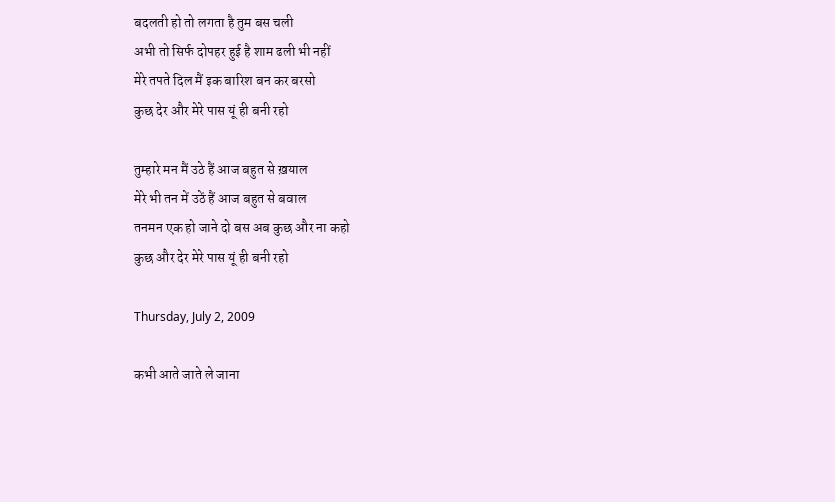बदलती हो तो लगता है तुम बस चली
अभी तो सिर्फ दोपहर हुई है शाम ढली भी नहीं
मेरे तपते दिल मैं इक बारिश बन कर बरसो
कुछ देर और मेरे पास यूं ही बनी रहो

तुम्हारे मन मैं उठे हैं आज बहुत से ख़याल
मेरे भी तन में उठें हैं आज बहुत से बवाल
तनमन एक हो जाने दो बस अब कुछ और ना कहो
कुछ और देर मेरे पास यूं ही बनी रहो

Thursday, July 2, 2009

कभी आते जाते ले जाना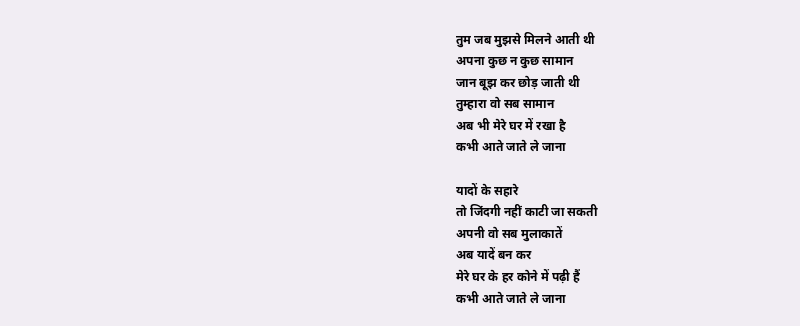तुम जब मुझसे मिलने आती थी
अपना कुछ न कुछ सामान
जान बूझ कर छोड़ जाती थी
तुम्हारा वो सब सामान
अब भी मेरे घर में रखा है
कभी आते जाते ले जाना

यादों के सहारे
तो जिंदगी नहीं काटी जा सकती
अपनी वो सब मुलाकातें
अब यादें बन कर
मेरे घर के हर कोने में पढ़ी हैं
कभी आते जाते ले जाना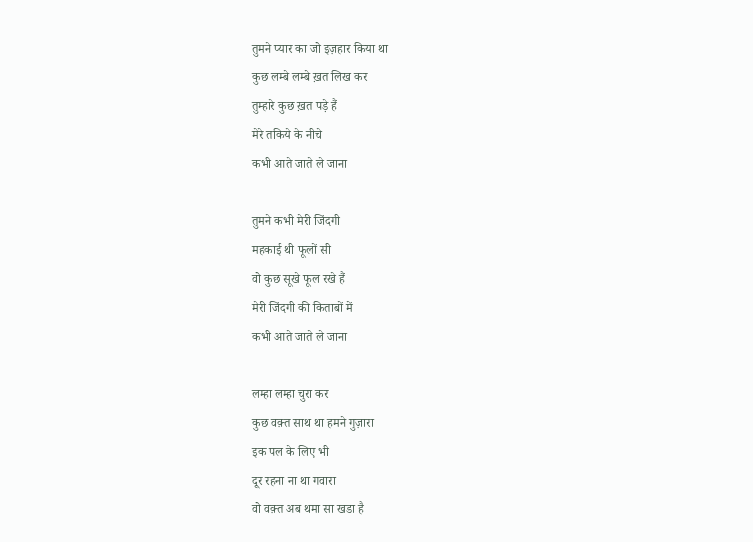तुमने प्यार का जो इज़हार किया था
कुछ लम्बे लम्बे ख़त लिख कर
तुम्हारे कुछ ख़त पड़े हैं
मेरे तकिये के नीचे
कभी आते जाते ले जाना

तुमने कभी मेरी जिंदगी
महकाई थी फूलों सी
वो कुछ सूखे फूल रखे हैं
मेरी जिंदगी की किताबों में
कभी आते जाते ले जाना

लम्हा लम्हा चुरा कर
कुछ वक़्त साथ था हमने गुज़ारा
इक पल के लिए भी
दूर रहना ना था गवारा
वो वक़्त अब थमा सा खडा है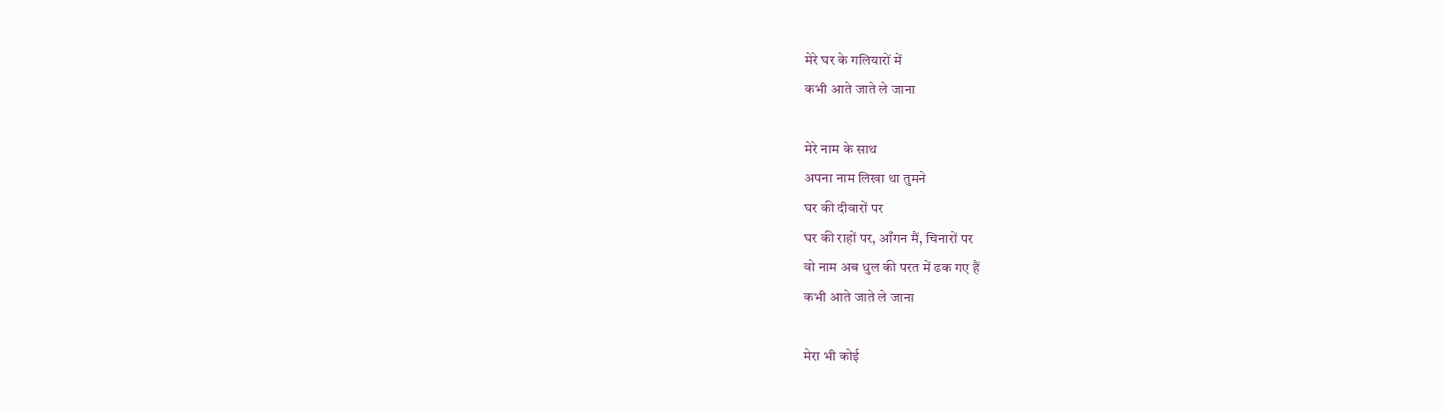मेरे घर के गलियारों में
कभी आते जाते ले जाना

मेरे नाम के साथ
अपना नाम लिखा था तुमने
घर की दीवारों पर
घर की राहों पर, आँगन मैं, चिनारों पर
वो नाम अब धुल की परत में ढक गए हैं
कभी आते जाते ले जाना

मेरा भी कोई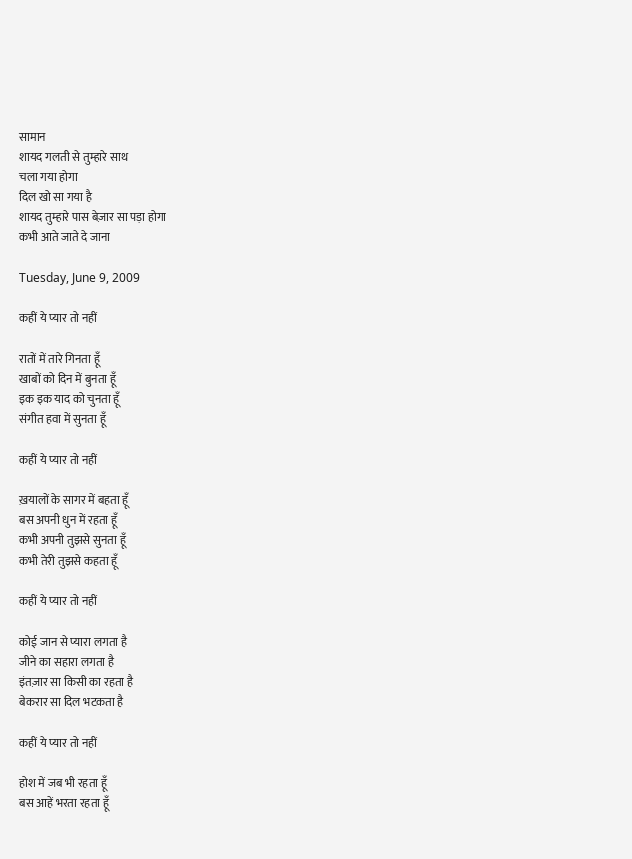सामान
शायद गलती से तुम्हारे साथ
चला गया होगा
दिल खो सा गया है
शायद तुम्हारे पास बेज़ार सा पड़ा होगा
कभी आते जाते दे जाना

Tuesday, June 9, 2009

कहीं ये प्यार तो नहीं

रातों में तारे गिनता हूँ
खाबों को दिन में बुनता हूँ
इक इक याद को चुनता हूँ
संगीत हवा में सुनता हूँ

कहीं ये प्यार तो नहीं

ख़यालों के सागर में बहता हूँ
बस अपनी धुन में रहता हूँ
कभी अपनी तुझसे सुनता हूँ
कभी तेरी तुझसे कहता हूँ

कहीं ये प्यार तो नहीं

कोई जान से प्यारा लगता है
जीने का सहारा लगता है
इंतज़ार सा किसी का रहता है
बेकरार सा दिल भटकता है

कहीं ये प्यार तो नहीं

होश में जब भी रहता हूँ
बस आहें भरता रहता हूँ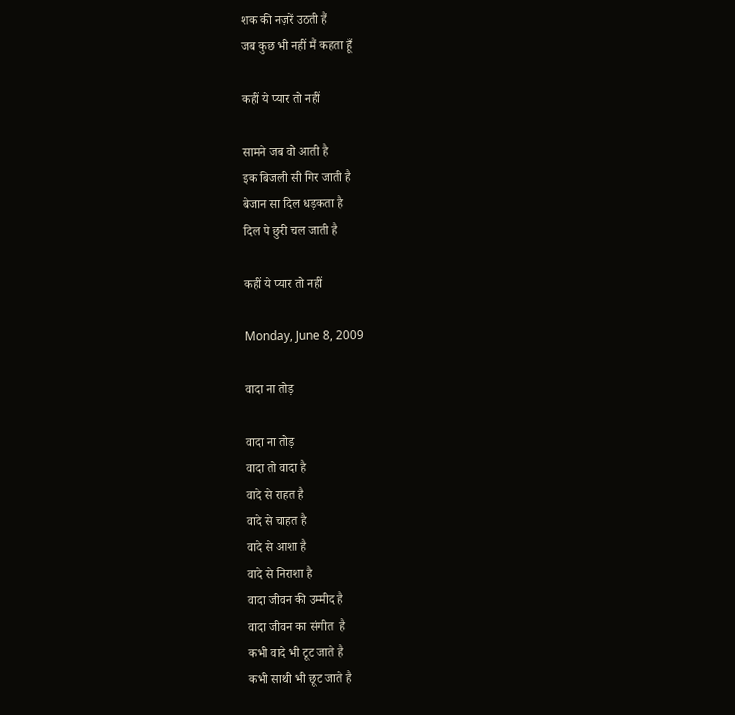शक की नज़रें उठती हैं
जब कुछ भी नहीं मैं कहता हूँ

कहीं ये प्यार तो नहीं

सामने जब वो आती है
इक बिजली सी गिर जाती है
बेजान सा दिल धड़कता है
दिल पे छुरी चल जाती है

कहीं ये प्यार तो नहीं

Monday, June 8, 2009

वादा ना तोड़

वादा ना तोड़
वादा तो वादा है
वादे से राहत है
वादे से चाहत है
वादे से आशा है
वादे से निराशा है
वादा जीवन की उम्मीद है
वादा जीवन का संगीत  है
कभी वादे भी टूट जाते है
कभी साथी भी छूट जाते है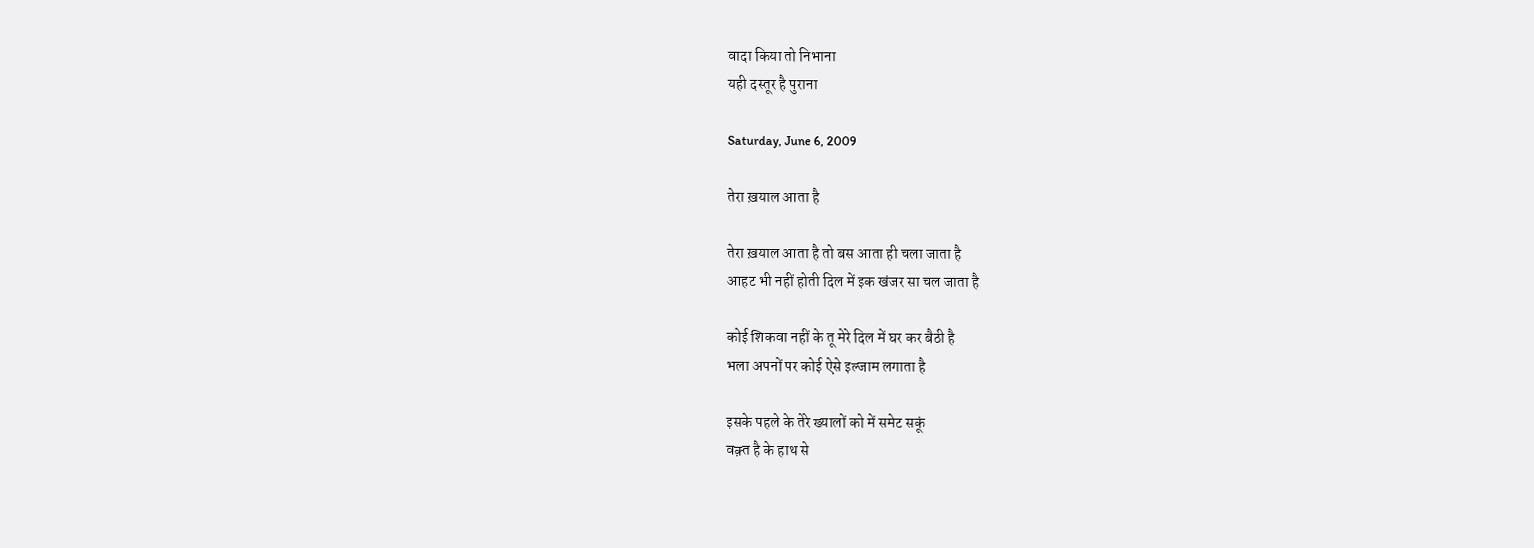वादा किया तो निभाना
यही दस्तूर है पुराना

Saturday, June 6, 2009

तेरा ख़याल आता है

तेरा ख़याल आता है तो बस आता ही चला जाता है
आहट भी नहीं होती दिल में इक खंजर सा चल जाता है

कोई शिकवा नहीं के तू मेरे दिल में घर कर बैठी है
भला अपनों पर कोई ऐसे इल्जाम लगाता है

इसके पहले के तेरे ख्यालों को में समेट सकूं
वक़्त है के हाथ से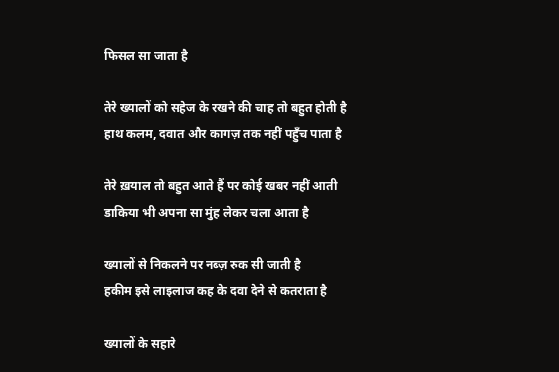फिसल सा जाता है

तेरे ख्यालों को सहेज के रखने की चाह तो बहुत होती है
हाथ कलम, दवात और कागज़ तक नहीं पहुँच पाता है

तेरे ख़याल तो बहुत आते हैं पर कोई खबर नहीं आती
डाकिया भी अपना सा मुंह लेकर चला आता है

ख्यालों से निकलने पर नब्ज़ रुक सी जाती है
हकीम इसे लाइलाज कह के दवा देने से कतराता है

ख्यालों के सहारे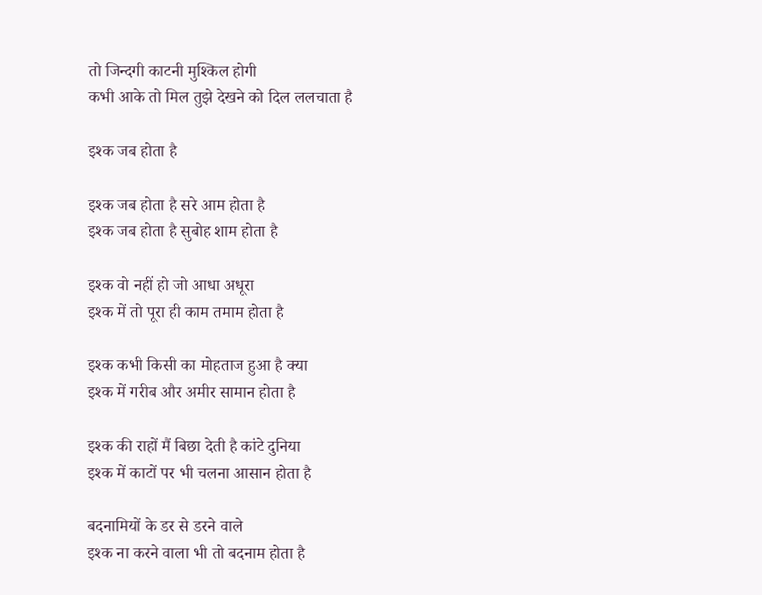तो जिन्दगी काटनी मुश्किल होगी
कभी आके तो मिल तुझे देखने को दिल ललचाता है

इश्क जब होता है

इश्क जब होता है सरे आम होता है
इश्क जब होता है सुबोह शाम होता है

इश्क वो नहीं हो जो आधा अधूरा
इश्क में तो पूरा ही काम तमाम होता है

इश्क कभी किसी का मोहताज हुआ है क्या
इश्क में गरीब और अमीर सामान होता है

इश्क की राहों मैं बिछा देती है कांटे दुनिया
इश्क में काटों पर भी चलना आसान होता है

बदनामियों के डर से डरने वाले
इश्क ना करने वाला भी तो बदनाम होता है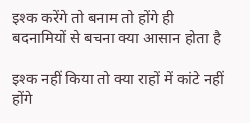इश्क करेंगे तो बनाम तो होंगे ही
बदनामियों से बचना क्या आसान होता है

इश्क नहीं किया तो क्या राहों में कांटे नहीं होंगे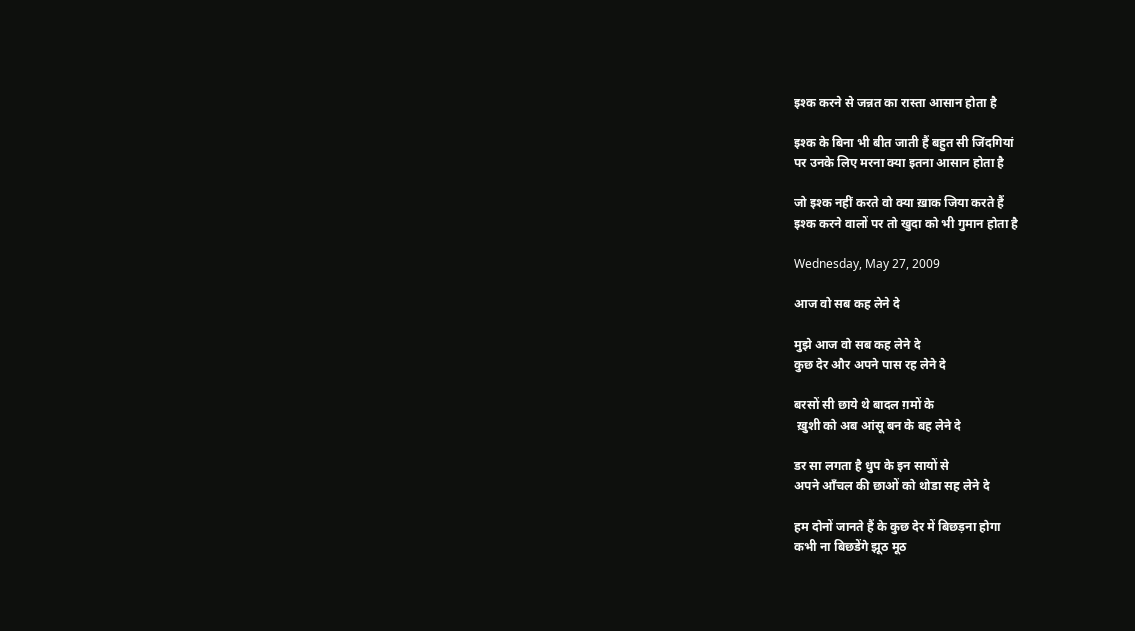इश्क करने से जन्नत का रास्ता आसान होता है

इश्क के बिना भी बीत जाती हैं बहुत सी जिंदगियां
पर उनके लिए मरना क्या इतना आसान होता है

जो इश्क नहीं करते वो क्या ख़ाक जिया करते हैं
इश्क करने वालों पर तो खुदा को भी गुमान होता है

Wednesday, May 27, 2009

आज वो सब कह लेने दे

मुझे आज वो सब कह लेने दे
कुछ देर और अपने पास रह लेने दे

बरसों सी छाये थे बादल ग़मों के
 ख़ुशी को अब आंसू बन के बह लेने दे

डर सा लगता है धुप के इन सायों से
अपने आँचल की छाओं को थोडा सह लेने दे

हम दोनों जानते हैं के कुछ देर में बिछड़ना होगा
कभी ना बिछडेंगे झूठ मूठ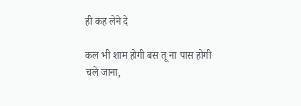ही कह लेने दे

कल भी शाम होगी बस तू ना पास होगी
चले जाना,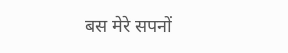बस मेरे सपनों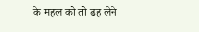के महल को तो ढह लेने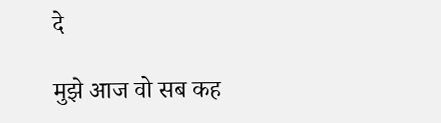दे

मुझे आज वो सब कह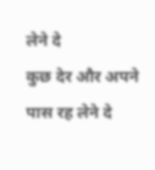लेने दे
कुछ देर और अपने पास रह लेने दे